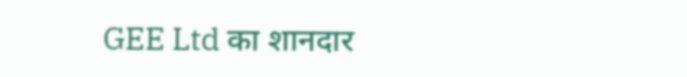GEE Ltd का शानदार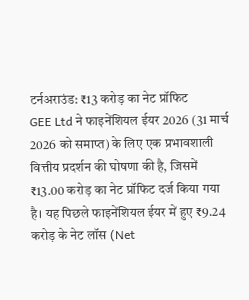टर्नअराउंड: ₹13 करोड़ का नेट प्रॉफिट
GEE Ltd ने फाइनेंशियल ईयर 2026 (31 मार्च 2026 को समाप्त) के लिए एक प्रभावशाली वित्तीय प्रदर्शन की घोषणा की है, जिसमें ₹13.00 करोड़ का नेट प्रॉफिट दर्ज किया गया है। यह पिछले फाइनेंशियल ईयर में हुए ₹9.24 करोड़ के नेट लॉस (Net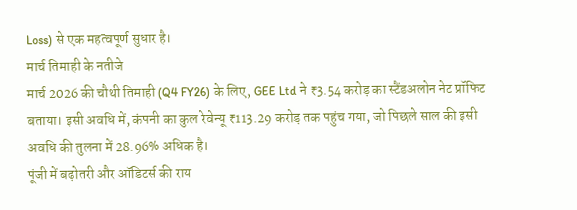Loss) से एक महत्वपूर्ण सुधार है।
मार्च तिमाही के नतीजे
मार्च 2026 की चौथी तिमाही (Q4 FY26) के लिए, GEE Ltd ने ₹3.54 करोड़ का स्टैंडअलोन नेट प्रॉफिट बताया। इसी अवधि में, कंपनी का कुल रेवेन्यू ₹113.29 करोड़ तक पहुंच गया, जो पिछले साल की इसी अवधि की तुलना में 28.96% अधिक है।
पूंजी में बढ़ोतरी और ऑडिटर्स की राय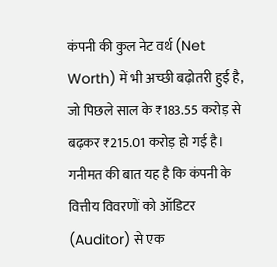कंपनी की कुल नेट वर्थ (Net Worth) में भी अच्छी बढ़ोतरी हुई है, जो पिछले साल के ₹183.55 करोड़ से बढ़कर ₹215.01 करोड़ हो गई है। गनीमत की बात यह है कि कंपनी के वित्तीय विवरणों को ऑडिटर (Auditor) से एक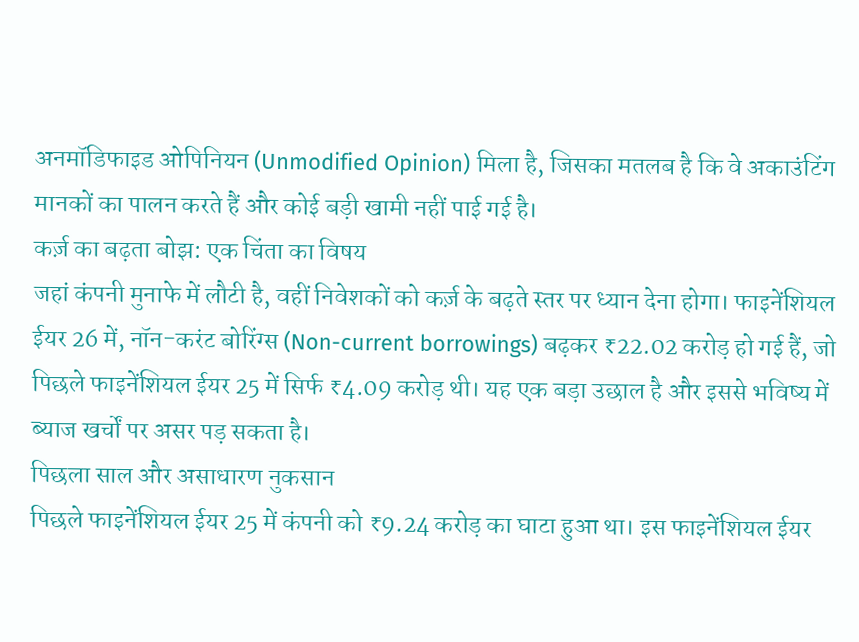अनमॉडिफाइड ओपिनियन (Unmodified Opinion) मिला है, जिसका मतलब है कि वे अकाउंटिंग मानकों का पालन करते हैं और कोई बड़ी खामी नहीं पाई गई है।
कर्ज़ का बढ़ता बोझ: एक चिंता का विषय
जहां कंपनी मुनाफे में लौटी है, वहीं निवेशकों को कर्ज़ के बढ़ते स्तर पर ध्यान देना होगा। फाइनेंशियल ईयर 26 में, नॉन-करंट बोरिंग्स (Non-current borrowings) बढ़कर ₹22.02 करोड़ हो गई हैं, जो पिछले फाइनेंशियल ईयर 25 में सिर्फ ₹4.09 करोड़ थी। यह एक बड़ा उछाल है और इससे भविष्य में ब्याज खर्चों पर असर पड़ सकता है।
पिछला साल और असाधारण नुकसान
पिछले फाइनेंशियल ईयर 25 में कंपनी को ₹9.24 करोड़ का घाटा हुआ था। इस फाइनेंशियल ईयर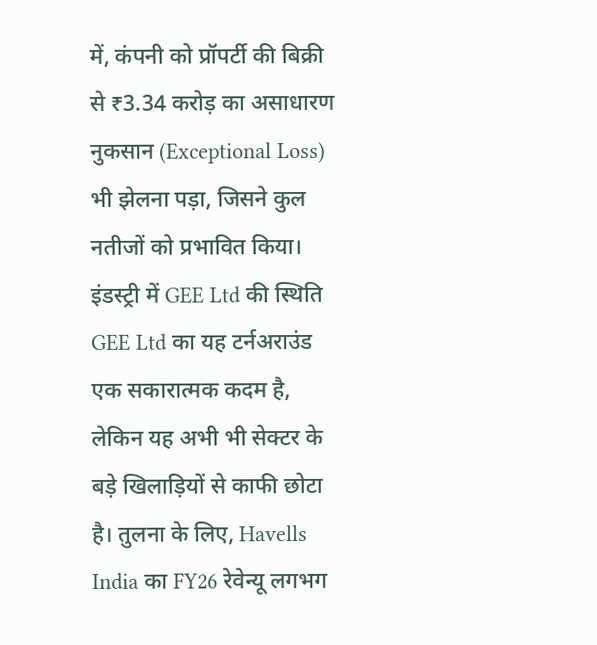में, कंपनी को प्रॉपर्टी की बिक्री से ₹3.34 करोड़ का असाधारण नुकसान (Exceptional Loss) भी झेलना पड़ा, जिसने कुल नतीजों को प्रभावित किया।
इंडस्ट्री में GEE Ltd की स्थिति
GEE Ltd का यह टर्नअराउंड एक सकारात्मक कदम है, लेकिन यह अभी भी सेक्टर के बड़े खिलाड़ियों से काफी छोटा है। तुलना के लिए, Havells India का FY26 रेवेन्यू लगभग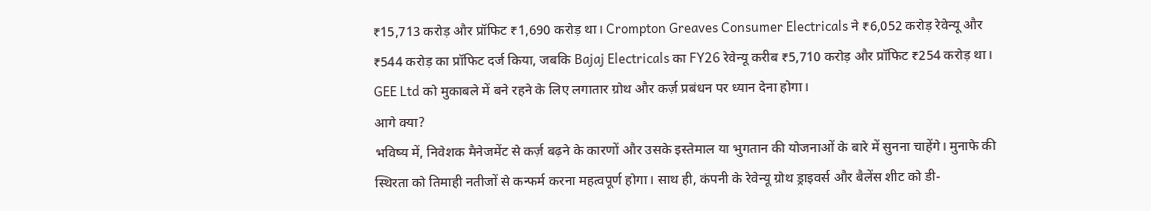₹15,713 करोड़ और प्रॉफिट ₹1,690 करोड़ था। Crompton Greaves Consumer Electricals ने ₹6,052 करोड़ रेवेन्यू और ₹544 करोड़ का प्रॉफिट दर्ज किया, जबकि Bajaj Electricals का FY26 रेवेन्यू करीब ₹5,710 करोड़ और प्रॉफिट ₹254 करोड़ था। GEE Ltd को मुकाबले में बने रहने के लिए लगातार ग्रोथ और कर्ज़ प्रबंधन पर ध्यान देना होगा।
आगे क्या?
भविष्य में, निवेशक मैनेजमेंट से कर्ज़ बढ़ने के कारणों और उसके इस्तेमाल या भुगतान की योजनाओं के बारे में सुनना चाहेंगे। मुनाफे की स्थिरता को तिमाही नतीजों से कन्फर्म करना महत्वपूर्ण होगा। साथ ही, कंपनी के रेवेन्यू ग्रोथ ड्राइवर्स और बैलेंस शीट को डी-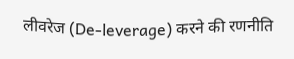लीवरेज (De-leverage) करने की रणनीति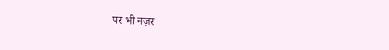पर भी नज़र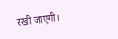रखी जाएगी।